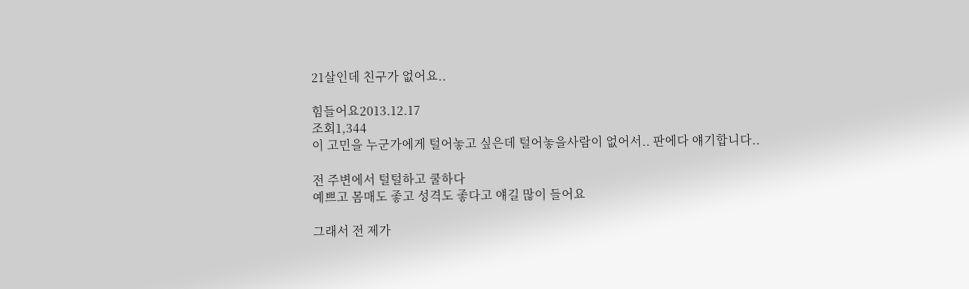21살인데 친구가 없어요..

힘들어요2013.12.17
조회1,344
이 고민을 누군가에게 털어놓고 싶은데 털어놓을사람이 없어서.. 판에다 얘기합니다..

전 주변에서 털털하고 쿨하다
예쁘고 몸매도 좋고 성격도 좋다고 얘길 많이 들어요

그래서 전 제가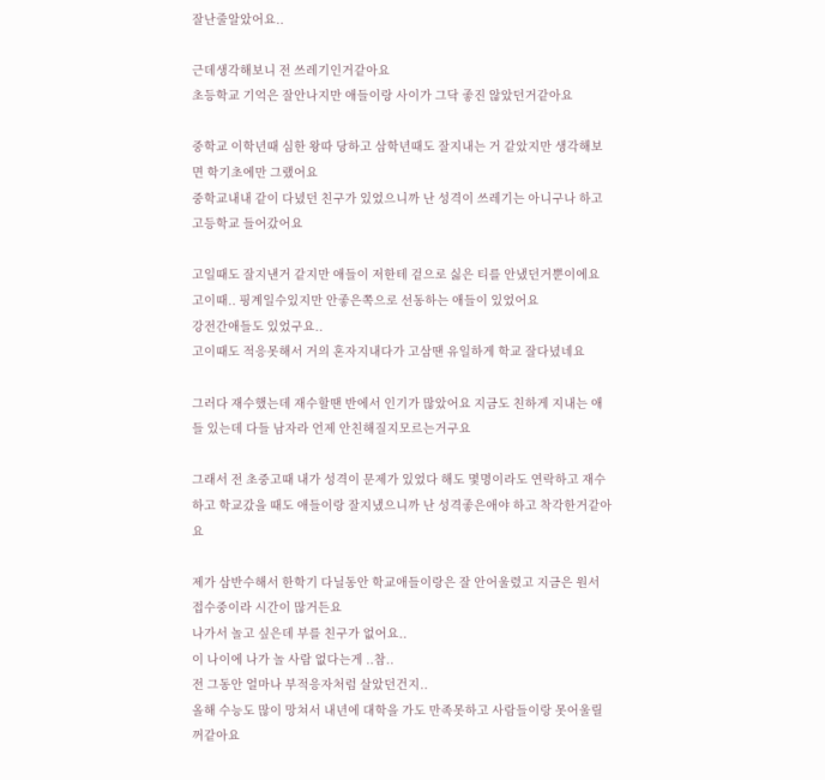잘난줄알았어요..

근데생각해보니 전 쓰레기인거같아요
초등학교 기억은 잘안나지만 애들이랑 사이가 그닥 좋진 않았던거같아요

중학교 이학년때 심한 왕따 당하고 삼학년때도 잘지내는 거 같았지만 생각해보면 학기초에만 그랬어요
중학교내내 같이 다녔던 친구가 있었으니까 난 성격이 쓰레기는 아니구나 하고 고등학교 들어갔어요

고일때도 잘지낸거 같지만 애들이 저한테 겉으로 싫은 티를 안냈던거뿐이에요
고이때.. 핑계일수있지만 안좋은쪽으로 선동하는 애들이 있었어요
강전간애들도 있었구요..
고이때도 적응못해서 거의 혼자지내다가 고삼땐 유일하게 학교 잘다녔네요

그러다 재수했는데 재수할땐 반에서 인기가 많았어요 지금도 친하게 지내는 애들 있는데 다들 남자라 언제 안친해질지모르는거구요

그래서 전 초중고때 내가 성격이 문제가 있었다 해도 몇명이라도 연락하고 재수하고 학교갔을 때도 애들이랑 잘지냈으니까 난 성격좋은애야 하고 착각한거같아요

제가 삼반수해서 한학기 다닐동안 학교애들이랑은 잘 안어울렸고 지금은 원서 접수중이라 시간이 많거든요
나가서 놀고 싶은데 부를 친구가 없어요..
이 나이에 나가 놀 사람 없다는게 ..참..
전 그동안 얼마나 부적응자처럼 살았던건지..
올해 수능도 많이 망쳐서 내년에 대학을 가도 만족못하고 사람들이랑 못어울릴꺼같아요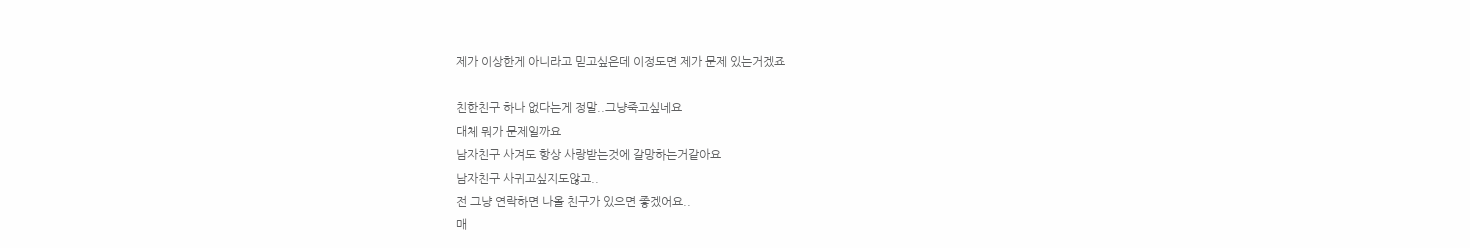제가 이상한게 아니라고 믿고싶은데 이정도면 제가 문제 있는거겠죠

친한친구 하나 없다는게 정말..그냥죽고싶네요
대체 뭐가 문제일까요
남자친구 사겨도 항상 사랑받는것에 갈망하는거같아요
남자친구 사귀고싶지도않고..
전 그냥 연락하면 나올 친구가 있으면 좋겠어요..
매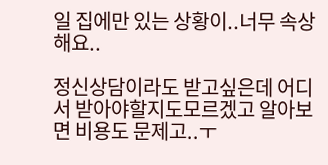일 집에만 있는 상황이..너무 속상해요..

정신상담이라도 받고싶은데 어디서 받아야할지도모르겠고 알아보면 비용도 문제고..ㅜ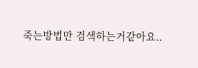죽는방법만 검색하는거같아요..